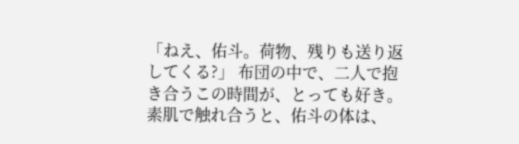「ねえ、佑斗。荷物、残りも送り返してくる?」 布団の中で、二人で抱き合うこの時間が、とっても好き。 素肌で触れ合うと、佑斗の体は、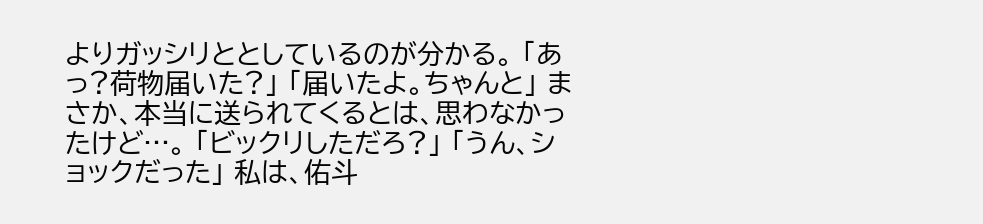よりガッシリととしているのが分かる。 「あっ?荷物届いた?」 「届いたよ。ちゃんと」 まさか、本当に送られてくるとは、思わなかったけど…。 「ビックリしただろ?」 「うん、ショックだった」 私は、佑斗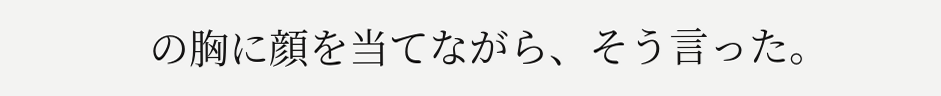の胸に顔を当てながら、そう言った。